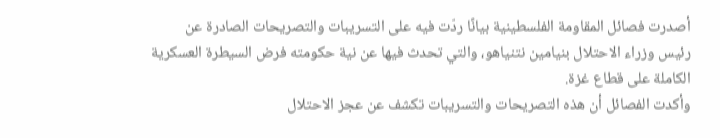أصدرت فصائل المقاومة الفلسطينية بيانًا ردّت فيه على التسريبات والتصريحات الصادرة عن رئيس وزراء الاحتلال بنيامين نتنياهو، والتي تحدث فيها عن نية حكومته فرض السيطرة العسكرية الكاملة على قطاع غزة.
وأكدت الفصائل أن هذه التصريحات والتسريبات تكشف عن عجز الاحتلال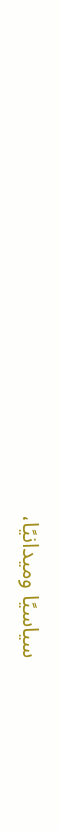سياسيًا وميدانيًا،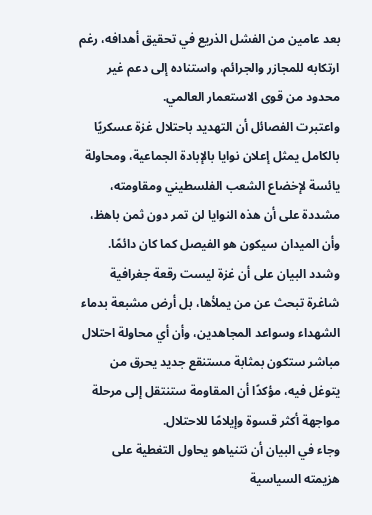بعد عامين من الفشل الذريع في تحقيق أهدافه، رغم ارتكابه للمجازر والجرائم، واستناده إلى دعم غير محدود من قوى الاستعمار العالمي.
واعتبرت الفصائل أن التهديد باحتلال غزة عسكريًا بالكامل يمثل إعلان نوايا بالإبادة الجماعية، ومحاولة يائسة لإخضاع الشعب الفلسطيني ومقاومته، مشددة على أن هذه النوايا لن تمر دون ثمن باهظ، وأن الميدان سيكون هو الفيصل كما كان دائمًا.
وشدد البيان على أن غزة ليست رقعة جغرافية شاغرة تبحث عن من يملأها، بل أرض مشبعة بدماء الشهداء وسواعد المجاهدين، وأن أي محاولة احتلال مباشر ستكون بمثابة مستنقع جديد يحرق من يتوغل فيه، مؤكدًا أن المقاومة ستنتقل إلى مرحلة مواجهة أكثر قسوة وإيلامًا للاحتلال.
وجاء في البيان أن نتنياهو يحاول التغطية على هزيمته السياسية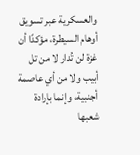والعسكرية عبر تسويق أوهام السيطرة، مؤكدًا أن غزة لن تُدار لا من تل أبيب ولا من أي عاصمة أجنبية، وإنما بإرادة شعبها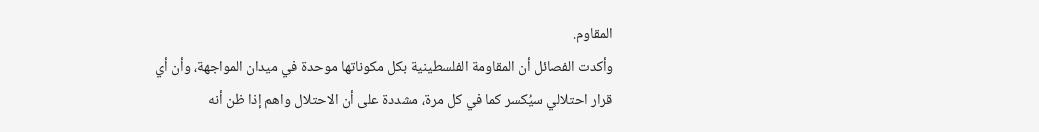المقاوم.
وأكدت الفصائل أن المقاومة الفلسطينية بكل مكوناتها موحدة في ميدان المواجهة، وأن أي قرار احتلالي سيُكسر كما في كل مرة، مشددة على أن الاحتلال واهم إذا ظن أنه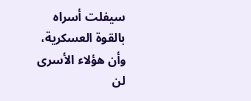سيفلت أسراه بالقوة العسكرية، وأن هؤلاء الأسرى لن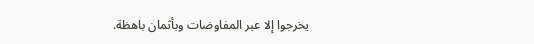يخرجوا إلا عبر المفاوضات وبأثمان باهظة.